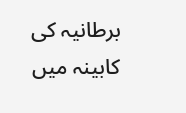برطانیہ کی کابینہ میں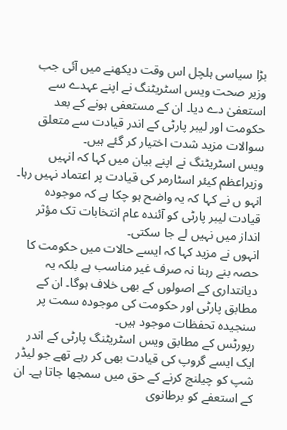بڑا سیاسی ہلچل اس وقت دیکھنے میں آئی جب وزیر صحت ویس اسٹریٹنگ نے اپنے عہدے سے استعفیٰ دے دیا۔ ان کے مستعفی ہونے کے بعد حکومت اور لیبر پارٹی کے اندر قیادت سے متعلق سوالات مزید شدت اختیار کر گئے ہیں۔
ویس اسٹریٹنگ نے اپنے بیان میں کہا کہ انہیں وزیراعظم کیئر اسٹارمر کی قیادت پر اعتماد نہیں رہا۔ انہو ں نے کہا کہ یہ واضح ہو چکا ہے کہ موجودہ قیادت لیبر پارٹی کو آئندہ عام انتخابات تک مؤثر انداز میں نہیں لے جا سکتی۔
انہوں نے مزید کہا کہ ایسے حالات میں حکومت کا حصہ بنے رہنا نہ صرف غیر مناسب ہے بلکہ یہ دیانتداری کے اصولوں کے بھی خلاف ہوگا۔ ان کے مطابق پارٹی اور حکومت کی موجودہ سمت پر سنجیدہ تحفظات موجود ہیں۔
رپورٹس کے مطابق ویس اسٹریٹنگ پارٹی کے اندر ایک ایسے گروپ کی قیادت بھی کر رہے تھے جو لیڈر شپ کو چیلنج کرنے کے حق میں سمجھا جاتا ہے۔ ان کے استعفے کو برطانوی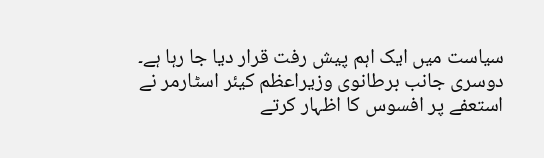سیاست میں ایک اہم پیش رفت قرار دیا جا رہا ہے۔
دوسری جانب برطانوی وزیراعظم کیئر اسٹارمر نے استعفے پر افسوس کا اظہار کرتے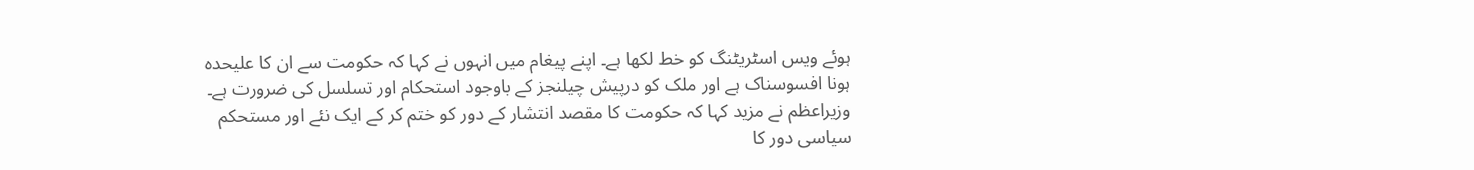ہوئے ویس اسٹریٹنگ کو خط لکھا ہے۔ اپنے پیغام میں انہوں نے کہا کہ حکومت سے ان کا علیحدہ ہونا افسوسناک ہے اور ملک کو درپیش چیلنجز کے باوجود استحکام اور تسلسل کی ضرورت ہے۔
وزیراعظم نے مزید کہا کہ حکومت کا مقصد انتشار کے دور کو ختم کر کے ایک نئے اور مستحکم سیاسی دور کا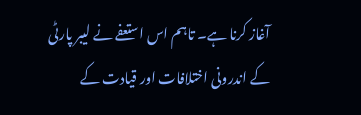آغاز کرنا ہے۔ تاہم اس استعفے نے لیبر پارٹی کے اندرونی اختلافات اور قیادت کے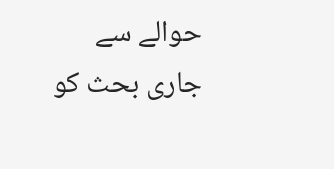حوالے سے جاری بحث کو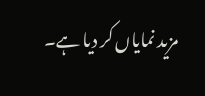مزید نمایاں کر دیا ہے۔